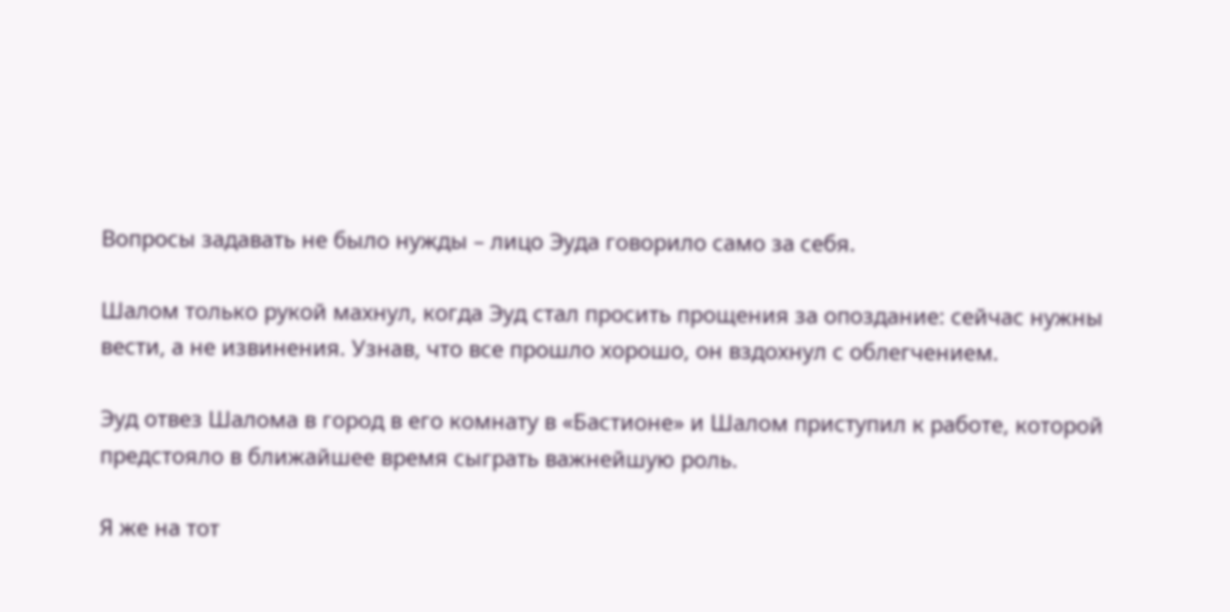Вопросы задавать не было нужды – лицо Эуда говорило само за себя.

Шалом только рукой махнул, когда Эуд стал просить прощения за опоздание: сейчас нужны вести, а не извинения. Узнав, что все прошло хорошо, он вздохнул с облегчением.

Эуд отвез Шалома в город в его комнату в «Бастионе» и Шалом приступил к работе, которой предстояло в ближайшее время сыграть важнейшую роль.

Я же на тот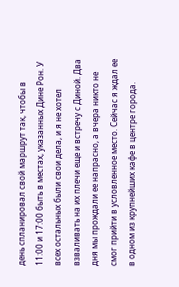день спланировал свой маршрут так, чтобы в 11:00 и 17:00 быть в местах, указанных Дине Рон. У всех остальных были свои дела, и я не хотел взваливать на их плечи еще и встречу с Диной. Два дня мы прождали ее напрасно, а вчера никто не смог прийти в условленное место. Сейчас я ждал ее в одном из крупнейших кафе в центре города.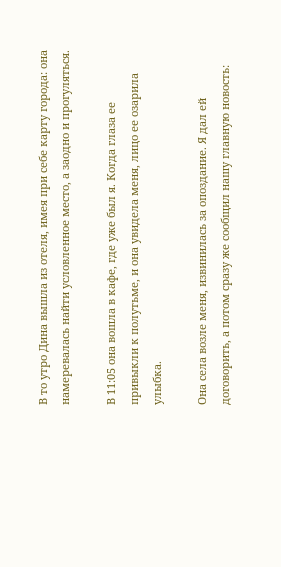В то утро Дина вышла из отеля, имея при себе карту города: она намеревалась найти условленное место, а заодно и прогуляться.

В 11:05 она вошла в кафе, где уже был я. Когда глаза ее привыкли к полутьме, и она увидела меня, лицо ее озарила улыбка.

Она села возле меня, извинилась за опоздание. Я дал ей договорить, а потом сразу же сообщил нашу главную новость: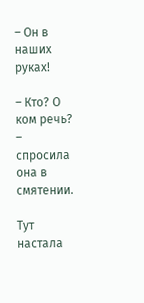– Он в наших руках!

– Кто? О ком речь? – спросила она в смятении.

Тут настала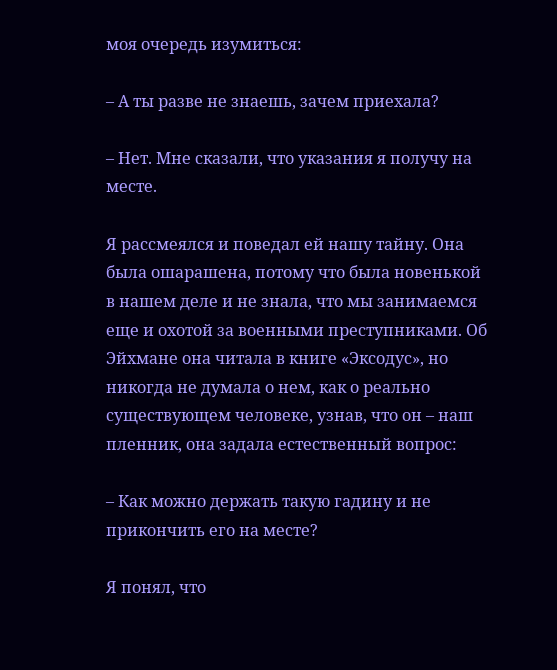моя очередь изумиться:

– А ты разве не знаешь, зачем приехала?

– Нет. Мне сказали, что указания я получу на месте.

Я рассмеялся и поведал ей нашу тайну. Она была ошарашена, потому что была новенькой в нашем деле и не знала, что мы занимаемся еще и охотой за военными преступниками. Об Эйхмане она читала в книге «Эксодус», но никогда не думала о нем, как о реально существующем человеке, узнав, что он – наш пленник, она задала естественный вопрос:

– Как можно держать такую гадину и не прикончить его на месте?

Я понял, что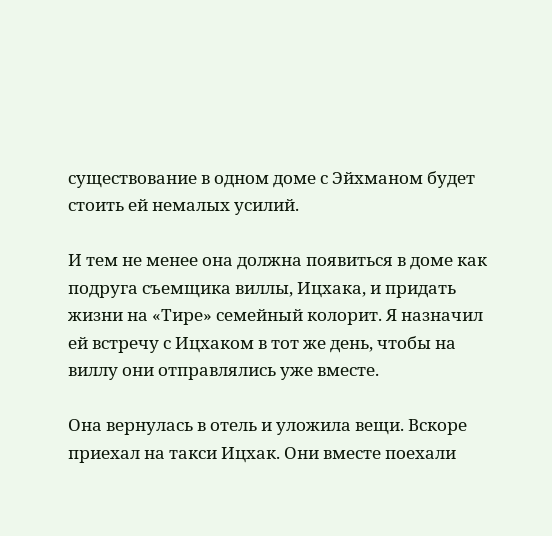существование в одном доме с Эйхманом будет стоить ей немалых усилий.

И тем не менее она должна появиться в доме как подруга съемщика виллы, Ицхака, и придать жизни на «Тире» семейный колорит. Я назначил ей встречу с Ицхаком в тот же день, чтобы на виллу они отправлялись уже вместе.

Она вернулась в отель и уложила вещи. Вскоре приехал на такси Ицхак. Они вместе поехали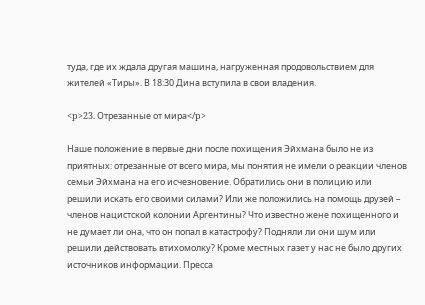туда, где их ждала другая машина, нагруженная продовольствием для жителей «Тиры». В 18:30 Дина вступила в свои владения.

<p>23. Отрезанные от мира</p>

Наше положение в первые дни после похищения Эйхмана было не из приятных: отрезанные от всего мира, мы понятия не имели о реакции членов семьи Эйхмана на его исчезновение. Обратились они в полицию или решили искать его своими силами? Или же положились на помощь друзей – членов нацистской колонии Аргентины? Что известно жене похищенного и не думает ли она, что он попал в катастрофу? Подняли ли они шум или решили действовать втихомолку? Кроме местных газет у нас не было других источников информации. Пресса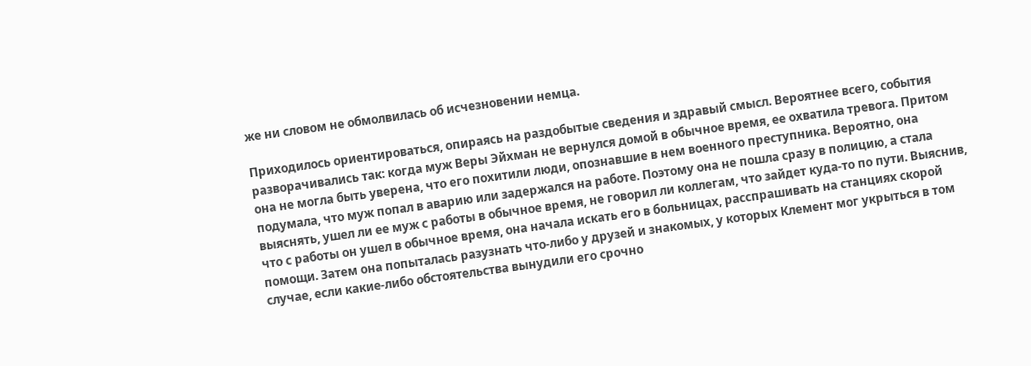же ни словом не обмолвилась об исчезновении немца.

Приходилось ориентироваться, опираясь на раздобытые сведения и здравый смысл. Вероятнее всего, события разворачивались так: когда муж Веры Эйхман не вернулся домой в обычное время, ее охватила тревога. Притом она не могла быть уверена, что его похитили люди, опознавшие в нем военного преступника. Вероятно, она подумала, что муж попал в аварию или задержался на работе. Поэтому она не пошла сразу в полицию, а стала выяснять, ушел ли ее муж с работы в обычное время, не говорил ли коллегам, что зайдет куда-то по пути. Выяснив, что с работы он ушел в обычное время, она начала искать его в больницах, расспрашивать на станциях скорой помощи. Затем она попыталась разузнать что-либо у друзей и знакомых, у которых Клемент мог укрыться в том случае, если какие-либо обстоятельства вынудили его срочно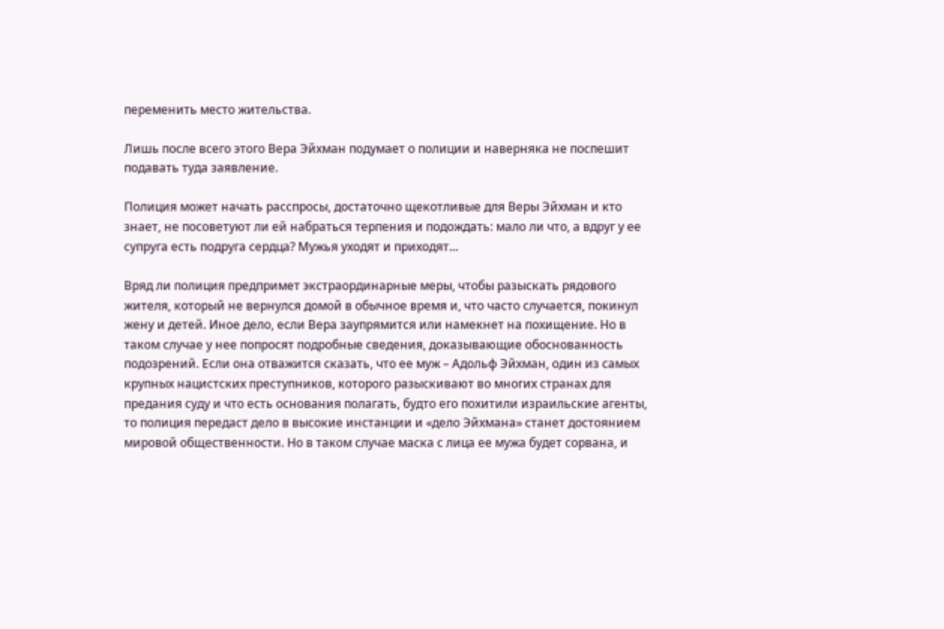переменить место жительства.

Лишь после всего этого Вера Эйхман подумает о полиции и наверняка не поспешит подавать туда заявление.

Полиция может начать расспросы, достаточно щекотливые для Веры Эйхман и кто знает, не посоветуют ли ей набраться терпения и подождать: мало ли что, а вдруг у ее супруга есть подруга сердца? Мужья уходят и приходят...

Вряд ли полиция предпримет экстраординарные меры, чтобы разыскать рядового жителя, который не вернулся домой в обычное время и, что часто случается, покинул жену и детей. Иное дело, если Вера заупрямится или намекнет на похищение. Но в таком случае у нее попросят подробные сведения, доказывающие обоснованность подозрений. Если она отважится сказать, что ее муж – Адольф Эйхман, один из самых крупных нацистских преступников, которого разыскивают во многих странах для предания суду и что есть основания полагать, будто его похитили израильские агенты, то полиция передаст дело в высокие инстанции и «дело Эйхмана» станет достоянием мировой общественности. Но в таком случае маска с лица ее мужа будет сорвана, и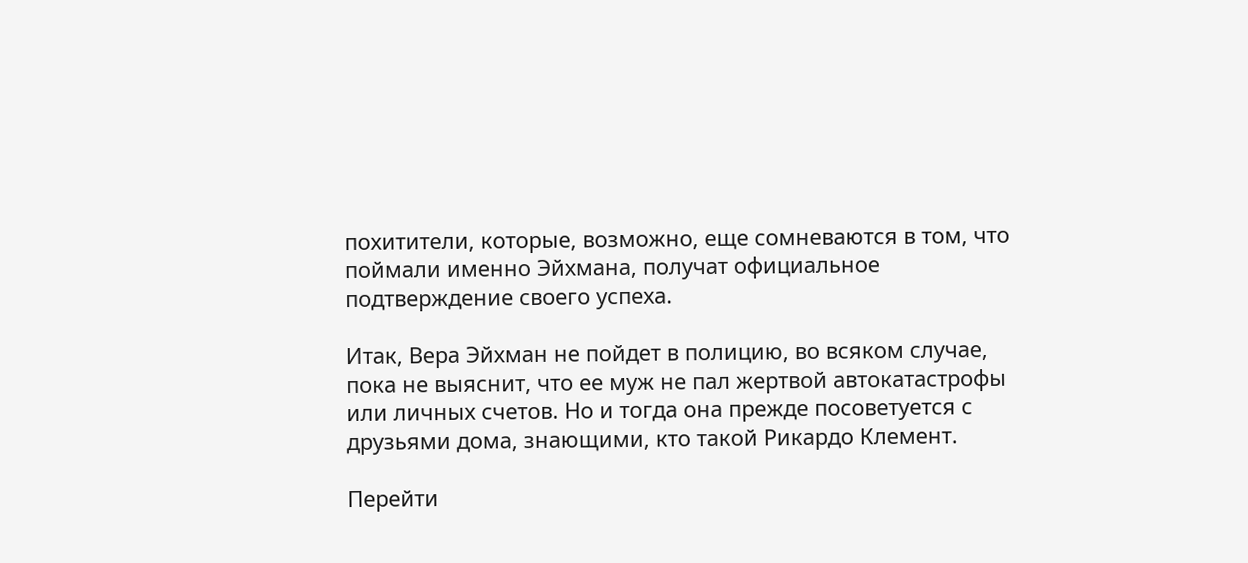похитители, которые, возможно, еще сомневаются в том, что поймали именно Эйхмана, получат официальное подтверждение своего успеха.

Итак, Вера Эйхман не пойдет в полицию, во всяком случае, пока не выяснит, что ее муж не пал жертвой автокатастрофы или личных счетов. Но и тогда она прежде посоветуется с друзьями дома, знающими, кто такой Рикардо Клемент.

Перейти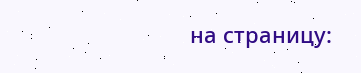на страницу: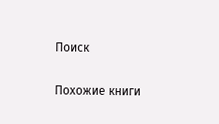Поиск

Похожие книги